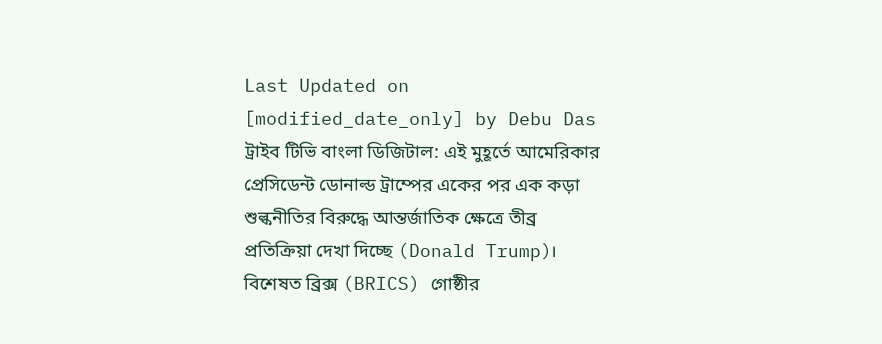Last Updated on [modified_date_only] by Debu Das
ট্রাইব টিভি বাংলা ডিজিটাল: এই মুহূর্তে আমেরিকার প্রেসিডেন্ট ডোনাল্ড ট্রাম্পের একের পর এক কড়া শুল্কনীতির বিরুদ্ধে আন্তর্জাতিক ক্ষেত্রে তীব্র প্রতিক্রিয়া দেখা দিচ্ছে (Donald Trump)। বিশেষত ব্রিক্স (BRICS) গোষ্ঠীর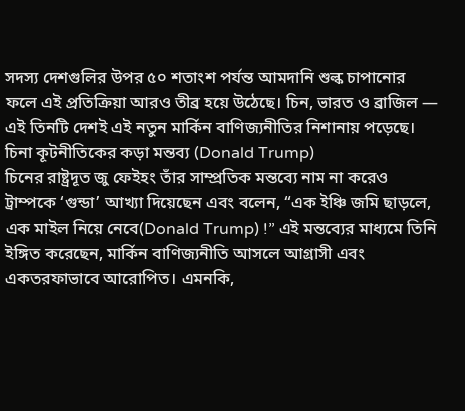সদস্য দেশগুলির উপর ৫০ শতাংশ পর্যন্ত আমদানি শুল্ক চাপানোর ফলে এই প্রতিক্রিয়া আরও তীব্র হয়ে উঠেছে। চিন, ভারত ও ব্রাজিল — এই তিনটি দেশই এই নতুন মার্কিন বাণিজ্যনীতির নিশানায় পড়েছে।
চিনা কূটনীতিকের কড়া মন্তব্য (Donald Trump)
চিনের রাষ্ট্রদূত জু ফেইহং তাঁর সাম্প্রতিক মন্তব্যে নাম না করেও ট্রাম্পকে ‘গুন্ডা’ আখ্যা দিয়েছেন এবং বলেন, “এক ইঞ্চি জমি ছাড়লে, এক মাইল নিয়ে নেবে(Donald Trump) !” এই মন্তব্যের মাধ্যমে তিনি ইঙ্গিত করেছেন, মার্কিন বাণিজ্যনীতি আসলে আগ্রাসী এবং একতরফাভাবে আরোপিত। এমনকি,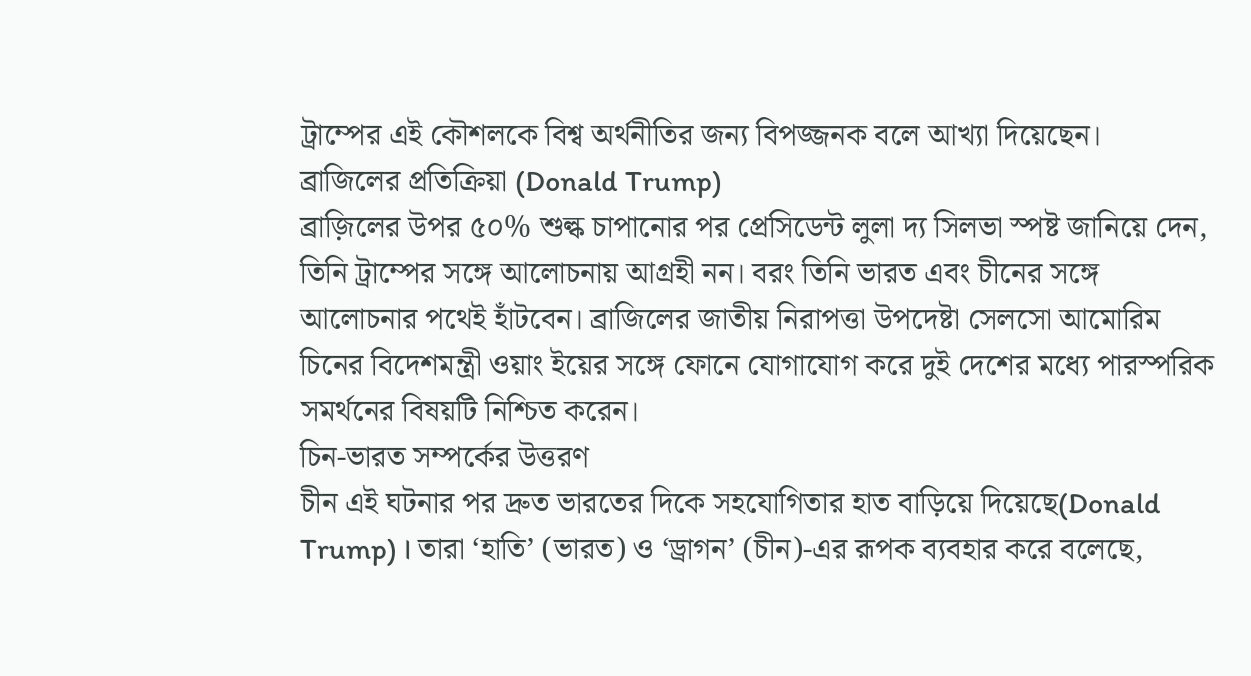ট্রাম্পের এই কৌশলকে বিশ্ব অর্থনীতির জন্য বিপজ্জনক বলে আখ্যা দিয়েছেন।
ব্রাজিলের প্রতিক্রিয়া (Donald Trump)
ব্রাজ়িলের উপর ৫০% শুল্ক চাপানোর পর প্রেসিডেন্ট লুলা দ্য সিলভা স্পষ্ট জানিয়ে দেন, তিনি ট্রাম্পের সঙ্গে আলোচনায় আগ্রহী নন। বরং তিনি ভারত এবং চীনের সঙ্গে আলোচনার পথেই হাঁটবেন। ব্রাজিলের জাতীয় নিরাপত্তা উপদেষ্টা সেলসো আমোরিম চিনের বিদেশমন্ত্রী ওয়াং ইয়ের সঙ্গে ফোনে যোগাযোগ করে দুই দেশের মধ্যে পারস্পরিক সমর্থনের বিষয়টি নিশ্চিত করেন।
চিন-ভারত সম্পর্কের উত্তরণ
চীন এই ঘটনার পর দ্রুত ভারতের দিকে সহযোগিতার হাত বাড়িয়ে দিয়েছে(Donald Trump) । তারা ‘হাতি’ (ভারত) ও ‘ড্রাগন’ (চীন)-এর রূপক ব্যবহার করে বলেছে,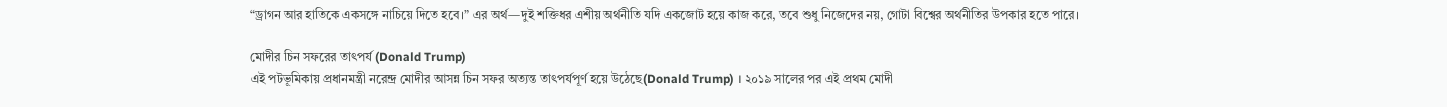“ড্রাগন আর হাতিকে একসঙ্গে নাচিয়ে দিতে হবে।” এর অর্থ—দুই শক্তিধর এশীয় অর্থনীতি যদি একজোট হয়ে কাজ করে, তবে শুধু নিজেদের নয়, গোটা বিশ্বের অর্থনীতির উপকার হতে পারে।

মোদীর চিন সফরের তাৎপর্য (Donald Trump)
এই পটভূমিকায় প্রধানমন্ত্রী নরেন্দ্র মোদীর আসন্ন চিন সফর অত্যন্ত তাৎপর্যপূর্ণ হয়ে উঠেছে(Donald Trump) । ২০১৯ সালের পর এই প্রথম মোদী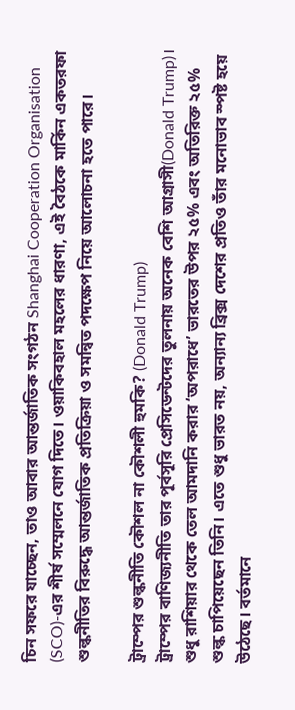চিন সফরে যাচ্ছেন, তাও আবার আন্তর্জাতিক সংগঠন Shanghai Cooperation Organisation (SCO)-এর শীর্ষ সম্মেলনে যোগ দিতে। ওয়াকিবহাল মহলের ধারণা, এই বৈঠকে মার্কিন একতরফা শুল্কনীতির বিরুদ্ধে আন্তর্জাতিক প্রতিক্রিয়া ও সমন্বিত পদক্ষেপ নিয়ে আলোচনা হতে পারে।

ট্রাম্পের শুল্কনীতি কৌশল না কৌশলী হুমকি? (Donald Trump)
ট্রাম্পের বাণিজ্যনীতি তার পূর্বসূরি প্রেসিডেন্টদের তুলনায় অনেক বেশি আগ্রাসী(Donald Trump)। শুধু রাশিয়ার থেকে তেল আমদানি করার ‘অপরাধে’ ভারতের উপর ২৫% এবং অতিরিক্ত ২৫% শুল্ক চাপিয়েছেন তিনি। এতে শুধু ভারত নয়, অন্যান্য ব্রিক্স দেশের প্রতিও তাঁর মনোভাব স্পষ্ট হয়ে উঠেছে। বর্তমানে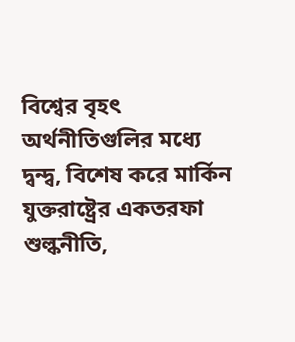বিশ্বের বৃহৎ অর্থনীতিগুলির মধ্যে দ্বন্দ্ব, বিশেষ করে মার্কিন যুক্তরাষ্ট্রের একতরফা শুল্কনীতি,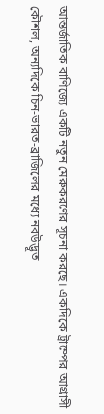আন্তর্জাতিক বাণিজ্যে একটি নতুন মেরুকরণের সূচনা করছে। একদিকে ট্রাম্পের আগ্রাসী কৌশল, অন্যদিকে চিন-ভারত-ব্রাজিলের মধ্যে নবউদ্ভূত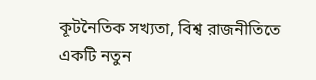কূটনৈতিক সখ্যতা, বিশ্ব রাজনীতিতে একটি নতুন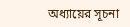অধ্যায়ের সূচনা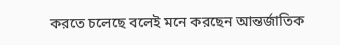করতে চলেছে বলেই মনে করছেন আন্তর্জাতিক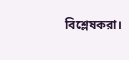বিশ্লেষকরা।